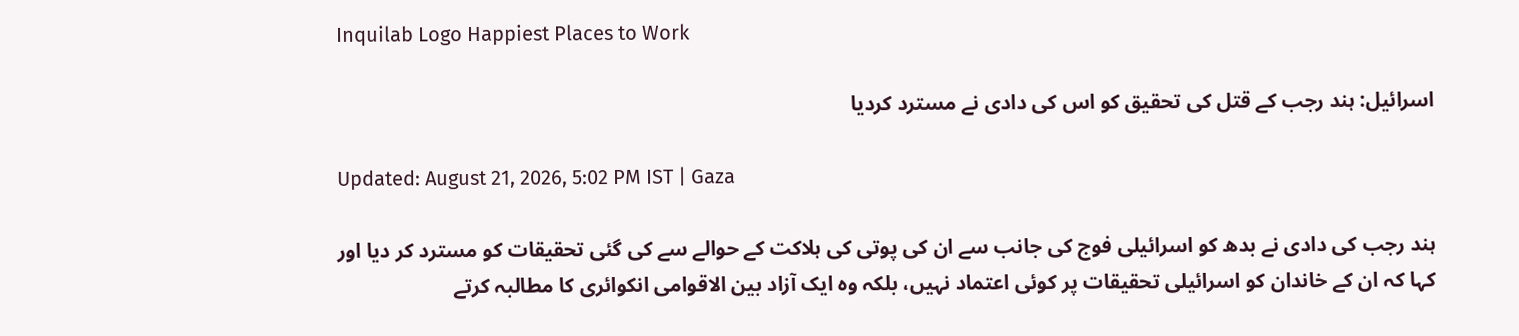Inquilab Logo Happiest Places to Work

اسرائیل: ہند رجب کے قتل کی تحقیق کو اس کی دادی نے مسترد کردیا

Updated: August 21, 2026, 5:02 PM IST | Gaza

ہند رجب کی دادی نے بدھ کو اسرائیلی فوج کی جانب سے ان کی پوتی کی ہلاکت کے حوالے سے کی گئی تحقیقات کو مسترد کر دیا اور کہا کہ ان کے خاندان کو اسرائیلی تحقیقات پر کوئی اعتماد نہیں، بلکہ وہ ایک آزاد بین الاقوامی انکوائری کا مطالبہ کرتے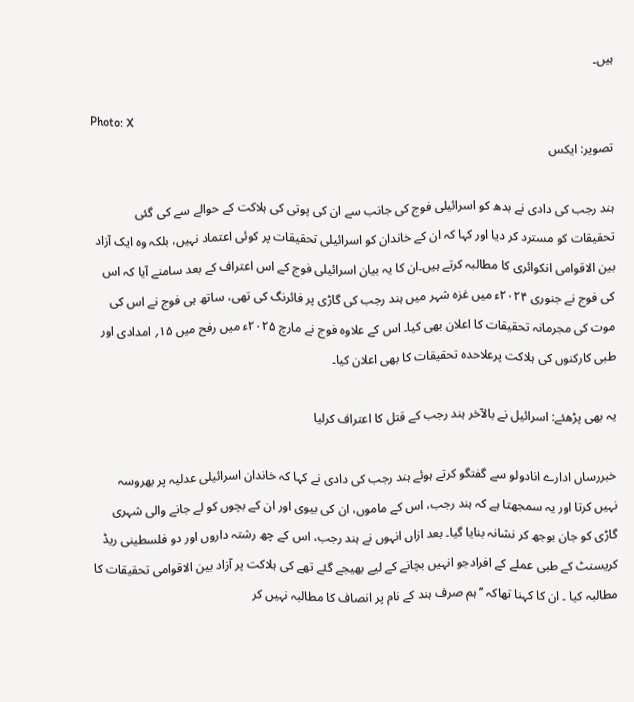ہیں۔

Photo: X
تصویر: ایکس

ہند رجب کی دادی نے بدھ کو اسرائیلی فوج کی جانب سے ان کی پوتی کی ہلاکت کے حوالے سے کی گئی تحقیقات کو مسترد کر دیا اور کہا کہ ان کے خاندان کو اسرائیلی تحقیقات پر کوئی اعتماد نہیں، بلکہ وہ ایک آزاد بین الاقوامی انکوائری کا مطالبہ کرتے ہیں۔ان کا یہ بیان اسرائیلی فوج کے اس اعتراف کے بعد سامنے آیا کہ اس کی فوج نے جنوری ۲۰۲۴ء میں غزہ شہر میں ہند رجب کی گاڑی پر فائرنگ کی تھی، ساتھ ہی فوج نے اس کی موت کی مجرمانہ تحقیقات کا اعلان بھی کیا۔ اس کے علاوہ فوج نے مارچ ۲۰۲۵ء میں رفح میں ۱۵؍ امدادی اور طبی کارکنوں کی ہلاکت پرعلاحدہ تحقیقات کا بھی اعلان کیا۔

یہ بھی پڑھئے: اسرائیل نے بالآخر ہند رجب کے قتل کا اعتراف کرلیا

خبررساں ادارے انادولو سے گفتگو کرتے ہوئے ہند رجب کی دادی نے کہا کہ خاندان اسرائیلی عدلیہ پر بھروسہ نہیں کرتا اور یہ سمجھتا ہے کہ ہند رجب، اس کے ماموں، ان کی بیوی اور ان کے بچوں کو لے جانے والی شہری گاڑی کو جان بوجھ کر نشانہ بنایا گیا۔ بعد ازاں انہوں نے ہند رجب، اس کے چھ رشتہ داروں اور دو فلسطینی ریڈ کریسنٹ کے طبی عملے کے افرادجو انہیں بچانے کے لیے بھیجے گئے تھے کی ہلاکت پر آزاد بین الاقوامی تحقیقات کا مطالبہ کیا ۔ ان کا کہنا تھاکہ ’’ہم صرف ہند کے نام پر انصاف کا مطالبہ نہیں کر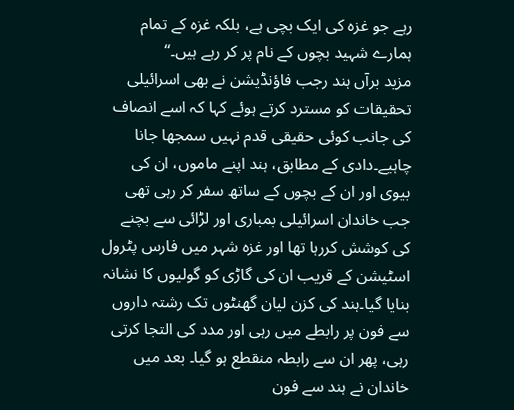رہے جو غزہ کی ایک بچی ہے، بلکہ غزہ کے تمام ہمارے شہید بچوں کے نام پر کر رہے ہیں۔‘‘
مزید برآں ہند رجب فاؤنڈیشن نے بھی اسرائیلی تحقیقات کو مسترد کرتے ہوئے کہا کہ اسے انصاف کی جانب کوئی حقیقی قدم نہیں سمجھا جانا چاہیے۔دادی کے مطابق، ہند اپنے ماموں، ان کی بیوی اور ان کے بچوں کے ساتھ سفر کر رہی تھی جب خاندان اسرائیلی بمباری اور لڑائی سے بچنے کی کوشش کررہا تھا اور غزہ شہر میں فارس پٹرول اسٹیشن کے قریب ان کی گاڑی کو گولیوں کا نشانہ بنایا گیا۔ہند کی کزن لیان گھنٹوں تک رشتہ داروں سے فون پر رابطے میں رہی اور مدد کی التجا کرتی رہی، پھر ان سے رابطہ منقطع ہو گیا۔ بعد میں خاندان نے ہند سے فون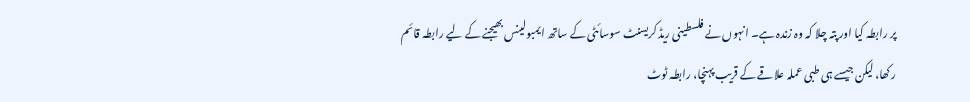پر رابطہ کیا اور پتہ چلا کہ وہ زندہ ہے۔ انہوں نے فلسطینی ریڈ کریسنٹ سوسائٹی کے ساتھ ایمبولینس بھیجنے کے لیے رابطہ قائم رکھا، لیکن جیسے ہی طبی عملہ علاقے کے قریب پہنچا، رابطہ ٹوٹ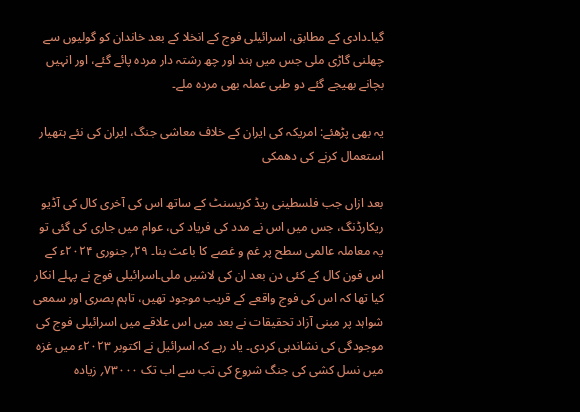گیا۔دادی کے مطابق، اسرائیلی فوج کے انخلا کے بعد خاندان کو گولیوں سے چھلنی گاڑی ملی جس میں ہند اور چھ رشتہ دار مردہ پائے گئے، اور انہیں بچانے بھیجے گئے دو طبی عملہ بھی مردہ ملے۔

یہ بھی پڑھئے: امریکہ کی ایران کے خلاف معاشی جنگ، ایران کی نئے ہتھیار استعمال کرنے کی دھمکی

بعد ازاں جب فلسطینی ریڈ کریسنٹ کے ساتھ اس کی آخری کال کی آڈیو ریکارڈنگ، جس میں اس نے مدد کی فریاد کی، عوام میں جاری کی گئی تو یہ معاملہ عالمی سطح پر غم و غصے کا باعث بنا۔ ۲۹؍ جنوری ۲۰۲۴ء کے اس فون کال کے کئی دن بعد ان کی لاشیں ملی۔اسرائیلی فوج نے پہلے انکار کیا تھا کہ اس کی فوج واقعے کے قریب موجود تھیں، تاہم بصری اور سمعی شواہد پر مبنی آزاد تحقیقات نے بعد میں اس علاقے میں اسرائیلی فوج کی موجودگی کی نشاندہی کردی۔ یاد رہے کہ اسرائیل نے اکتوبر ۲۰۲۳ء میں غزہ میں نسل کشی کی جنگ شروع کی تب سے اب تک ۷۳۰۰۰؍ زیادہ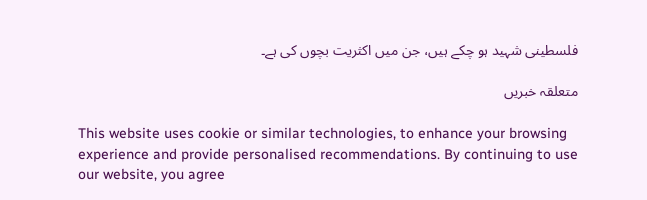فلسطینی شہید ہو چکے ہیں، جن میں اکثریت بچوں کی ہے۔

متعلقہ خبریں

This website uses cookie or similar technologies, to enhance your browsing experience and provide personalised recommendations. By continuing to use our website, you agree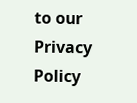to our Privacy Policy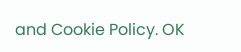and Cookie Policy. OK